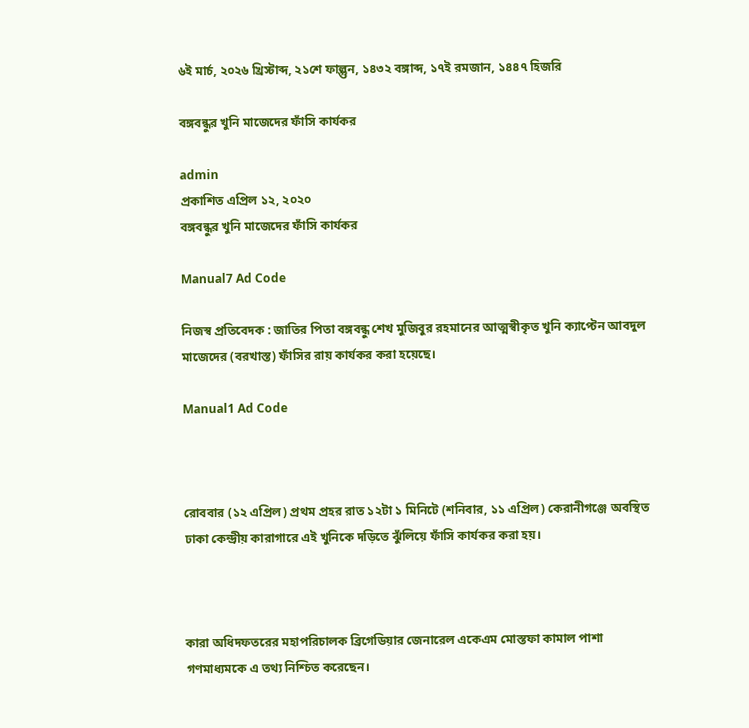৬ই মার্চ, ২০২৬ খ্রিস্টাব্দ, ২১শে ফাল্গুন, ১৪৩২ বঙ্গাব্দ, ১৭ই রমজান, ১৪৪৭ হিজরি

বঙ্গবন্ধুর খুনি মাজেদের ফাঁসি কার্যকর

admin
প্রকাশিত এপ্রিল ১২, ২০২০
বঙ্গবন্ধুর খুনি মাজেদের ফাঁসি কার্যকর

Manual7 Ad Code

নিজস্ব প্রতিবেদক : জাতির পিতা বঙ্গবন্ধু শেখ মুজিবুর রহমানের আত্মস্বীকৃত খুনি ক্যাপ্টেন আবদুল মাজেদের (বরখাস্ত) ফাঁসির রায় কার্যকর করা হয়েছে।

Manual1 Ad Code



রোববার (১২ এপ্রিল) প্রথম প্রহর রাত ১২টা ১ মিনিটে (শনিবার, ১১ এপ্রিল) কেরানীগঞ্জে অবস্থিত ঢাকা কেন্দ্রীয় কারাগারে এই খুনিকে দড়িতে ঝুঁলিয়ে ফাঁসি কার্যকর করা হয়।



কারা অধিদফতরের মহাপরিচালক ব্রিগেডিয়ার জেনারেল একেএম মোস্তফা কামাল পাশা গণমাধ্যমকে এ তথ্য নিশ্চিত করেছেন।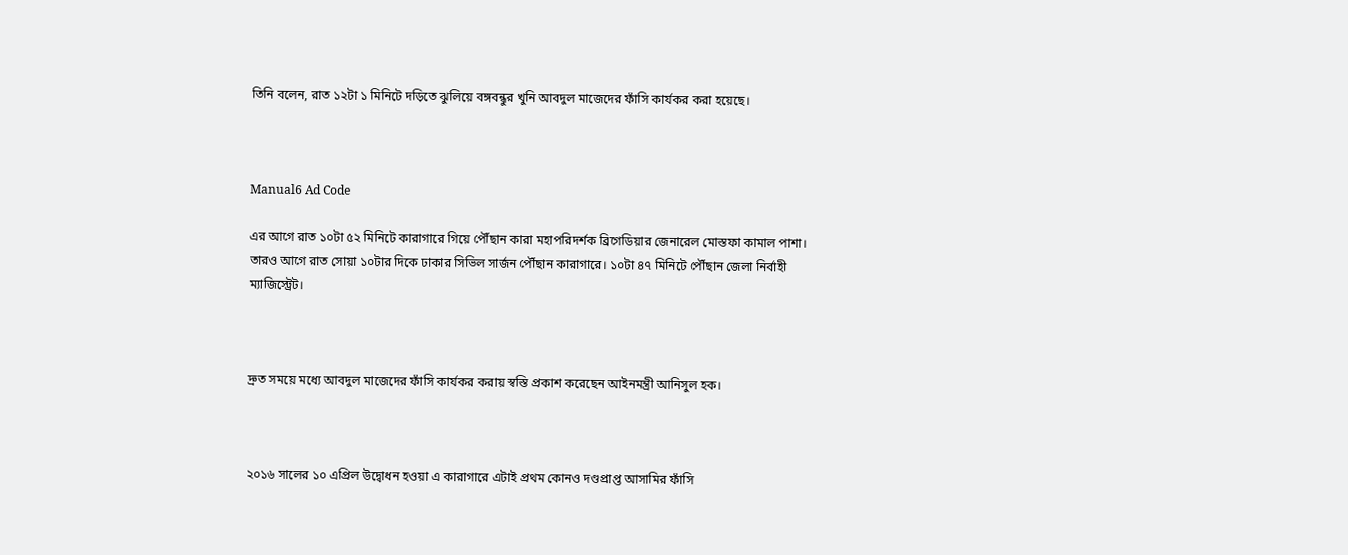তিনি বলেন, রাত ১২টা ১ মিনিটে দড়িতে ঝুলিয়ে বঙ্গবন্ধুর খুনি আবদুল মাজেদের ফাঁসি কার্যকর করা হয়েছে।



Manual6 Ad Code

এর আগে রাত ১০টা ৫২ মিনিটে কারাগারে গিয়ে পৌঁছান কারা মহাপরিদর্শক ব্রিগেডিয়ার জেনারেল মোস্তফা কামাল পাশা। তারও আগে রাত সোয়া ১০টার দিকে ঢাকার সিভিল সার্জন পৌঁছান কারাগারে। ১০টা ৪৭ মিনিটে পৌঁছান জেলা নির্বাহী ম্যাজিস্ট্রেট।



দ্রুত সময়ে মধ্যে আবদুল মাজেদের ফাঁসি কার্যকর করায় স্বস্তি প্রকাশ করেছেন আইনমন্ত্রী আনিসুল হক।



২০১৬ সালের ১০ এপ্রিল উদ্বোধন হওয়া এ কারাগারে এটাই প্রথম কোনও দণ্ডপ্রাপ্ত আসামির ফাঁসি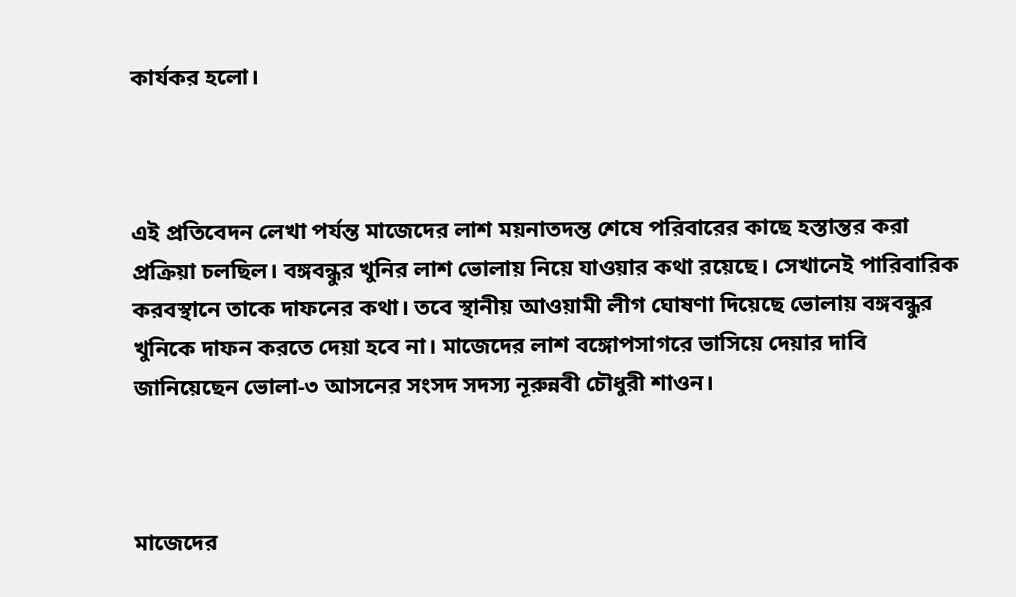কার্যকর হলো।



এই প্রতিবেদন লেখা পর্যন্ত মাজেদের লাশ ময়নাতদন্ত শেষে পরিবারের কাছে হস্তান্তর করা প্রক্রিয়া চলছিল। বঙ্গবন্ধুর খুনির লাশ ভোলায় নিয়ে যাওয়ার কথা রয়েছে। সেখানেই পারিবারিক করবস্থানে তাকে দাফনের কথা। তবে স্থানীয় আওয়ামী লীগ ঘোষণা দিয়েছে ভোলায় বঙ্গবন্ধুর খুনিকে দাফন করতে দেয়া হবে না। মাজেদের লাশ বঙ্গোপসাগরে ভাসিয়ে দেয়ার দাবি জানিয়েছেন ভোলা-৩ আসনের সংসদ সদস্য নূরুন্নবী চৌধুরী শাওন।



মাজেদের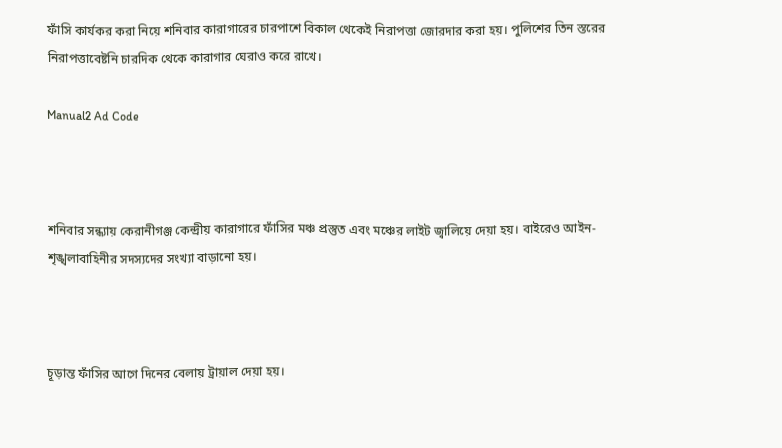ফাঁসি কার্যকর করা নিয়ে শনিবার কারাগারের চারপাশে বিকাল থেকেই নিরাপত্তা জোরদার করা হয়। পুলিশের তিন স্তরের নিরাপত্তাবেষ্টনি চারদিক থেকে কারাগার ঘেরাও করে রাখে।

Manual2 Ad Code



শনিবার সন্ধ্যায় কেরানীগঞ্জ কেন্দ্রীয় কারাগারে ফাঁসির মঞ্চ প্রস্তুত এবং মঞ্চের লাইট জ্বালিয়ে দেয়া হয়। বাইরেও আইন-শৃঙ্খলাবাহিনীর সদস্যদের সংখ্যা বাড়ানো হয়।



চূড়ান্ত ফাঁসির আগে দিনের বেলায় ট্রায়াল দেয়া হয়।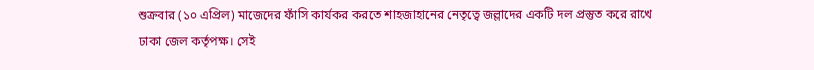শুক্রবার (১০ এপ্রিল) মাজেদের ফাঁসি কার্যকর করতে শাহজাহানের নেতৃত্বে জল্লাদের একটি দল প্রস্তুত করে রাখে ঢাকা জেল কর্তৃপক্ষ। সেই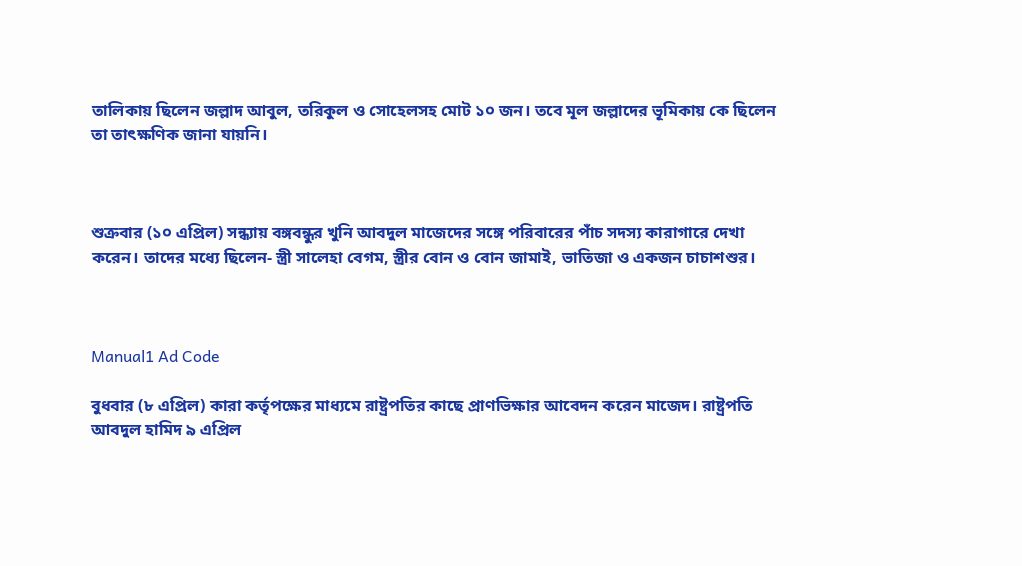তালিকায় ছিলেন জল্লাদ আবুল, তরিকুল ও সোহেলসহ মোট ১০ জন। তবে মূল জল্লাদের ভূমিকায় কে ছিলেন তা তাৎক্ষণিক জানা যায়নি।



শুক্রবার (১০ এপ্রিল) সন্ধ্যায় বঙ্গবন্ধুর খুনি আবদুল মাজেদের সঙ্গে পরিবারের পাঁচ সদস্য কারাগারে দেখা করেন। তাদের মধ্যে ছিলেন- স্ত্রী সালেহা বেগম, স্ত্রীর বোন ও বোন জামাই, ভাতিজা ও একজন চাচাশশুর।



Manual1 Ad Code

বুধবার (৮ এপ্রিল) কারা কর্তৃপক্ষের মাধ্যমে রাষ্ট্রপতির কাছে প্রাণভিক্ষার আবেদন করেন মাজেদ। রাষ্ট্রপতি আবদুল হামিদ ৯ এপ্রিল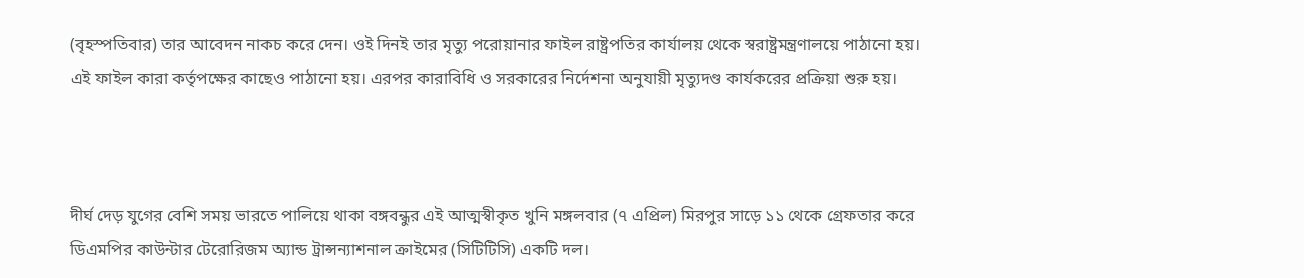(বৃহস্পতিবার) তার আবেদন নাকচ করে দেন। ওই দিনই তার মৃত্যু পরোয়ানার ফাইল রাষ্ট্রপতির কার্যালয় থেকে স্বরাষ্ট্রমন্ত্রণালয়ে পাঠানো হয়। এই ফাইল কারা কর্তৃপক্ষের কাছেও পাঠানো হয়। এরপর কারাবিধি ও সরকারের নির্দেশনা অনুযায়ী মৃত্যুদণ্ড কার্যকরের প্রক্রিয়া শুরু হয়।



দীর্ঘ দেড় যুগের বেশি সময় ভারতে পালিয়ে থাকা বঙ্গবন্ধুর এই আত্মস্বীকৃত খুনি মঙ্গলবার (৭ এপ্রিল) মিরপুর সাড়ে ১১ থেকে গ্রেফতার করে ডিএমপির কাউন্টার টেরোরিজম অ্যান্ড ট্রান্সন্যাশনাল ক্রাইমের (সিটিটিসি) একটি দল।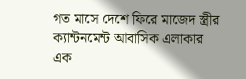গত মাসে দেশে ফিরে মাজেদ স্ত্রীর ক্যান্টনমেন্ট আবাসিক এলাকার এক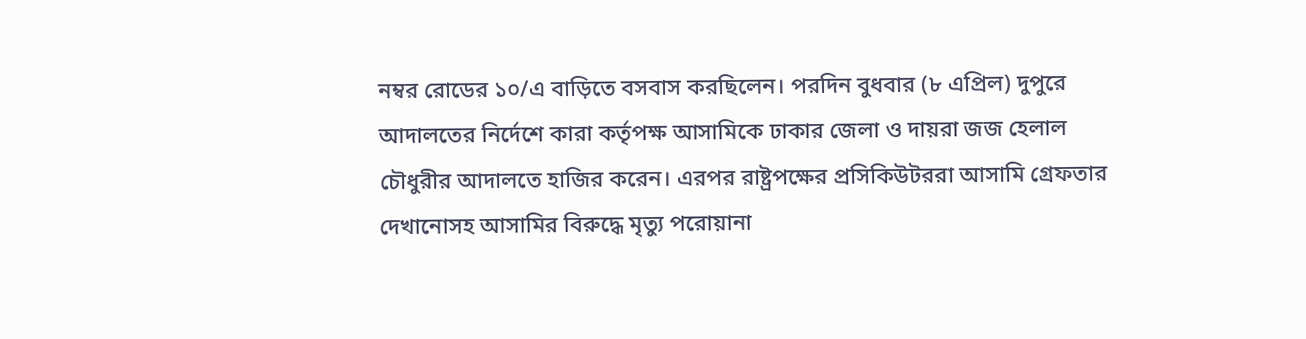নম্বর রোডের ১০/এ বাড়িতে বসবাস করছিলেন। পরদিন বুধবার (৮ এপ্রিল) দুপুরে আদালতের নির্দেশে কারা কর্তৃপক্ষ আসামিকে ঢাকার জেলা ও দায়রা জজ হেলাল চৌধুরীর আদালতে হাজির করেন। এরপর রাষ্ট্রপক্ষের প্রসিকিউটররা আসামি গ্রেফতার দেখানোসহ আসামির বিরুদ্ধে মৃত্যু পরোয়ানা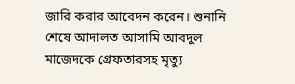জারি করার আবেদন করেন। শুনানি শেষে আদালত আসামি আবদুল মাজেদকে গ্রেফতারসহ মৃত্যু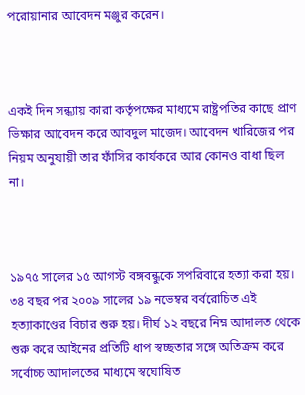পরোয়ানার আবেদন মঞ্জুর করেন।



একই দিন সন্ধ্যায় কারা কর্তৃপক্ষের মাধ্যমে রাষ্ট্রপতির কাছে প্রাণ ভিক্ষার আবেদন করে আবদুল মাজেদ। আবেদন খারিজের পর নিয়ম অনুযায়ী তার ফাঁসির কার্যকরে আর কোনও বাধা ছিল না।



১৯৭৫ সালের ১৫ আগস্ট বঙ্গবন্ধুকে সপরিবারে হত্যা করা হয়। ৩৪ বছর পর ২০০৯ সালের ১৯ নভেম্বর বর্বরোচিত এই হত্যাকাণ্ডের বিচার শুরু হয়। দীর্ঘ ১২ বছরে নিম্ন আদালত থেকে শুরু করে আইনের প্রতিটি ধাপ স্বচ্ছতার সঙ্গে অতিক্রম করে সর্বোচ্চ আদালতের মাধ্যমে স্বঘোষিত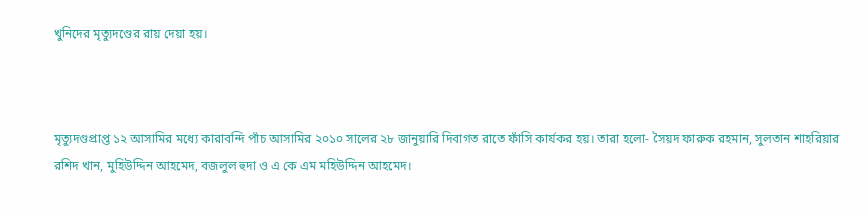খুনিদের মৃত্যুদণ্ডের রায় দেয়া হয়।



মৃত্যুদণ্ডপ্রাপ্ত ১২ আসামির মধ্যে কারাবন্দি পাঁচ আসামির ২০১০ সালের ২৮ জানুয়ারি দিবাগত রাতে ফাঁসি কার্যকর হয়। তারা হলো- সৈয়দ ফারুক রহমান, সুলতান শাহরিয়ার রশিদ খান, মুহিউদ্দিন আহমেদ, বজলুল হুদা ও এ কে এম মহিউদ্দিন আহমেদ।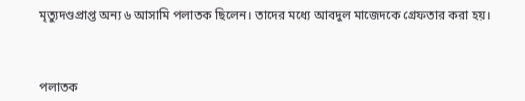মৃত্যুদণ্ডপ্রাপ্ত অন্য ৬ আসামি পলাতক ছিলেন। তাদের মধ্যে আবদুল মাজেদকে গ্রেফতার করা হয়।



পলাতক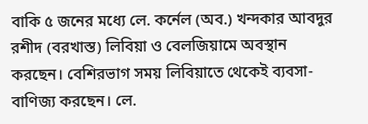বাকি ৫ জনের মধ্যে লে. কর্নেল (অব.) খন্দকার আবদুর রশীদ (বরখাস্ত) লিবিয়া ও বেলজিয়ামে অবস্থান করছেন। বেশিরভাগ সময় লিবিয়াতে থেকেই ব্যবসা-বাণিজ্য করছেন। লে.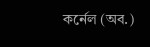কর্নেল (অব.)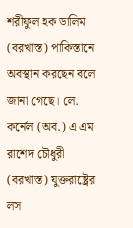শরীফুল হক ডালিম (বরখাস্ত) পাকিস্তানে অবস্থান করছেন বলে জানা গেছে। লে. কর্নেল (অব.) এ এম রাশেদ চৌধুরী (বরখাস্ত) যুক্তরাষ্ট্রের লস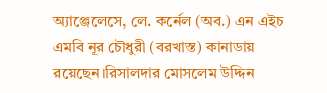অ্যাঞ্জেলেসে, লে. কর্নেল (অব.) এন এইচ এমবি নূর চৌধুরী (বরখাস্ত) কানাডায় রয়েছেন।রিসালদার মোসলেম উদ্দিন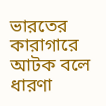ভারতের কারাগারে আটক বলে ধারণা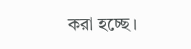করা হচ্ছে।